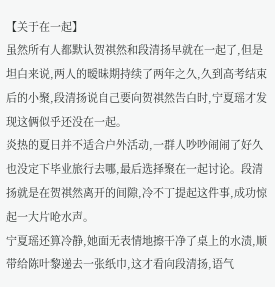【关于在一起】
虽然所有人都默认贺祺然和段清扬早就在一起了,但是坦白来说,两人的暧昧期持续了两年之久,久到高考结束后的小聚,段清扬说自己要向贺祺然告白时,宁夏瑶才发现这俩似乎还没在一起。
炎热的夏日并不适合户外活动,一群人吵吵闹闹了好久也没定下毕业旅行去哪,最后选择聚在一起讨论。段清扬就是在贺祺然离开的间隙,冷不丁提起这件事,成功惊起一大片呛水声。
宁夏瑶还算冷静,她面无表情地擦干净了桌上的水渍,顺带给陈叶黎递去一张纸巾,这才看向段清扬,语气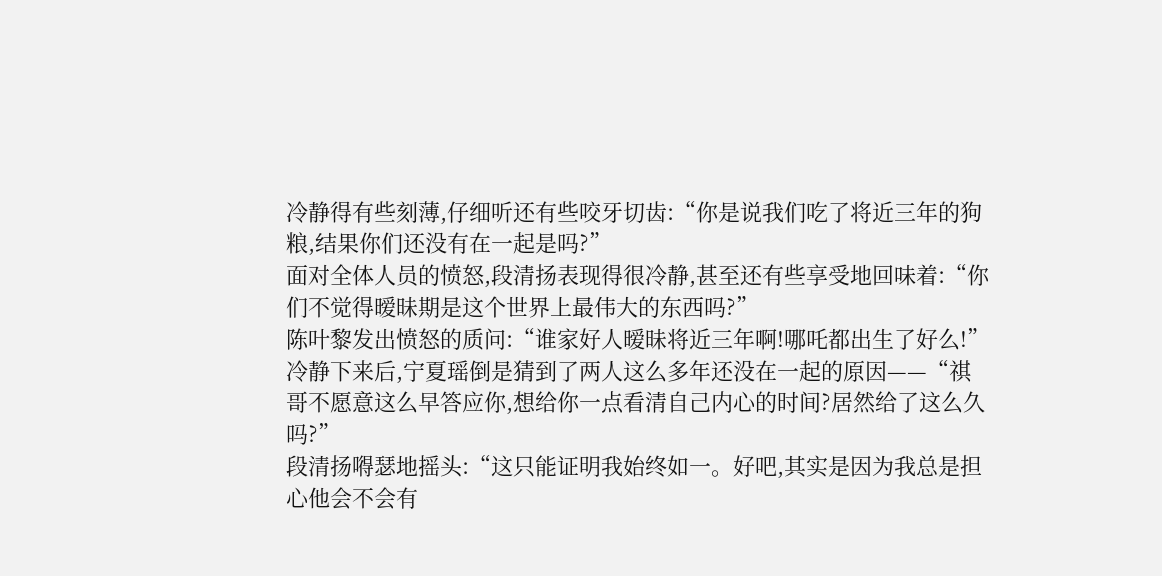冷静得有些刻薄,仔细听还有些咬牙切齿:“你是说我们吃了将近三年的狗粮,结果你们还没有在一起是吗?”
面对全体人员的愤怒,段清扬表现得很冷静,甚至还有些享受地回味着:“你们不觉得暧昧期是这个世界上最伟大的东西吗?”
陈叶黎发出愤怒的质问:“谁家好人暧昧将近三年啊!哪吒都出生了好么!”
冷静下来后,宁夏瑶倒是猜到了两人这么多年还没在一起的原因——“祺哥不愿意这么早答应你,想给你一点看清自己内心的时间?居然给了这么久吗?”
段清扬嘚瑟地摇头:“这只能证明我始终如一。好吧,其实是因为我总是担心他会不会有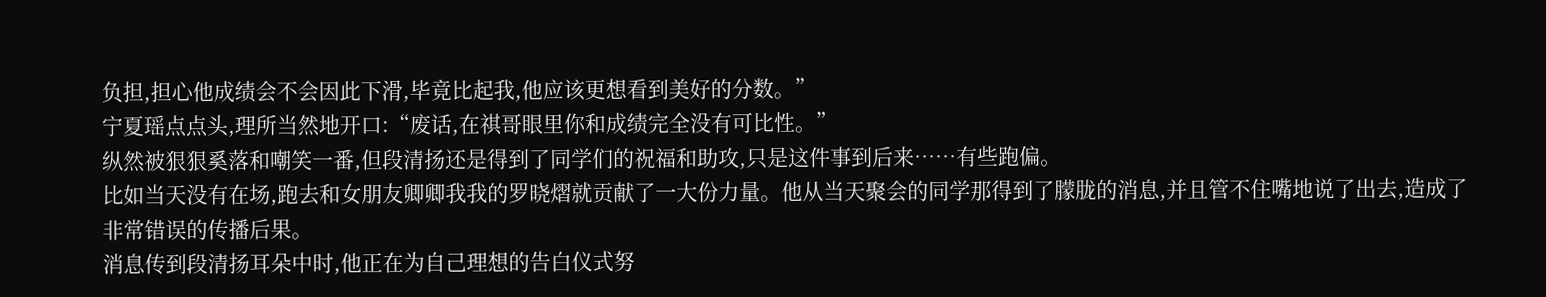负担,担心他成绩会不会因此下滑,毕竟比起我,他应该更想看到美好的分数。”
宁夏瑶点点头,理所当然地开口:“废话,在祺哥眼里你和成绩完全没有可比性。”
纵然被狠狠奚落和嘲笑一番,但段清扬还是得到了同学们的祝福和助攻,只是这件事到后来……有些跑偏。
比如当天没有在场,跑去和女朋友卿卿我我的罗晓熠就贡献了一大份力量。他从当天聚会的同学那得到了朦胧的消息,并且管不住嘴地说了出去,造成了非常错误的传播后果。
消息传到段清扬耳朵中时,他正在为自己理想的告白仪式努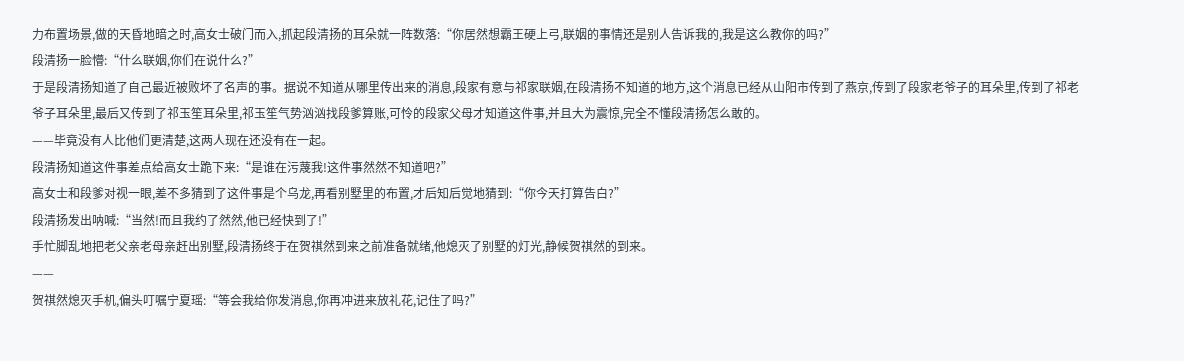力布置场景,做的天昏地暗之时,高女士破门而入,抓起段清扬的耳朵就一阵数落:“你居然想霸王硬上弓,联姻的事情还是别人告诉我的,我是这么教你的吗?”
段清扬一脸懵:“什么联姻,你们在说什么?”
于是段清扬知道了自己最近被败坏了名声的事。据说不知道从哪里传出来的消息,段家有意与祁家联姻,在段清扬不知道的地方,这个消息已经从山阳市传到了燕京,传到了段家老爷子的耳朵里,传到了祁老爷子耳朵里,最后又传到了祁玉笙耳朵里,祁玉笙气势汹汹找段爹算账,可怜的段家父母才知道这件事,并且大为震惊,完全不懂段清扬怎么敢的。
——毕竟没有人比他们更清楚,这两人现在还没有在一起。
段清扬知道这件事差点给高女士跪下来:“是谁在污蔑我!这件事然然不知道吧?”
高女士和段爹对视一眼,差不多猜到了这件事是个乌龙,再看别墅里的布置,才后知后觉地猜到:“你今天打算告白?”
段清扬发出呐喊:“当然!而且我约了然然,他已经快到了!”
手忙脚乱地把老父亲老母亲赶出别墅,段清扬终于在贺祺然到来之前准备就绪,他熄灭了别墅的灯光,静候贺祺然的到来。
——
贺祺然熄灭手机,偏头叮嘱宁夏瑶:“等会我给你发消息,你再冲进来放礼花,记住了吗?”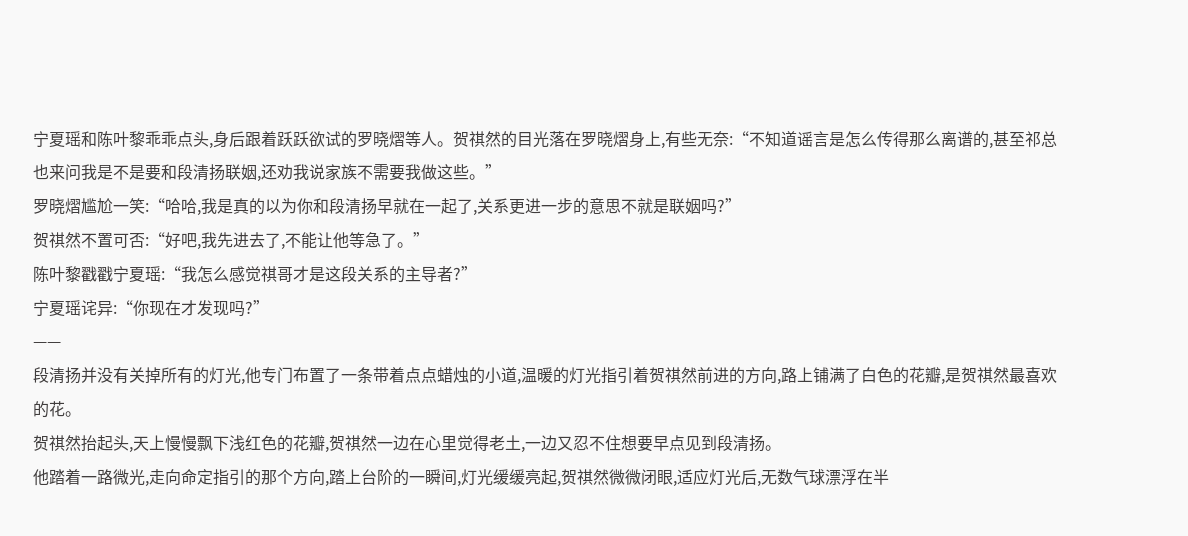宁夏瑶和陈叶黎乖乖点头,身后跟着跃跃欲试的罗晓熠等人。贺祺然的目光落在罗晓熠身上,有些无奈:“不知道谣言是怎么传得那么离谱的,甚至祁总也来问我是不是要和段清扬联姻,还劝我说家族不需要我做这些。”
罗晓熠尴尬一笑:“哈哈,我是真的以为你和段清扬早就在一起了,关系更进一步的意思不就是联姻吗?”
贺祺然不置可否:“好吧,我先进去了,不能让他等急了。”
陈叶黎戳戳宁夏瑶:“我怎么感觉祺哥才是这段关系的主导者?”
宁夏瑶诧异:“你现在才发现吗?”
——
段清扬并没有关掉所有的灯光,他专门布置了一条带着点点蜡烛的小道,温暖的灯光指引着贺祺然前进的方向,路上铺满了白色的花瓣,是贺祺然最喜欢的花。
贺祺然抬起头,天上慢慢飘下浅红色的花瓣,贺祺然一边在心里觉得老土,一边又忍不住想要早点见到段清扬。
他踏着一路微光,走向命定指引的那个方向,踏上台阶的一瞬间,灯光缓缓亮起,贺祺然微微闭眼,适应灯光后,无数气球漂浮在半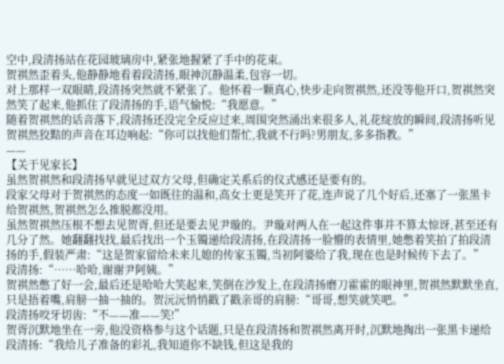空中,段清扬站在花园玻璃房中,紧张地握紧了手中的花束。
贺祺然歪着头,他静静地看着段清扬,眼神沉静温柔,包容一切。
对上那样一双眼睛,段清扬突然就不紧张了。他怀着一颗真心,快步走向贺祺然,还没等他开口,贺祺然突然笑了起来,他抓住了段清扬的手,语气愉悦:“我愿意。”
随着贺祺然的话音落下,段清扬还没完全反应过来,周围突然涌出来很多人,礼花绽放的瞬间,段清扬听见贺祺然狡黠的声音在耳边响起:“你可以找他们帮忙,我就不行吗?男朋友,多多指教。”
——
【关于见家长】
虽然贺祺然和段清扬早就见过双方父母,但确定关系后的仪式感还是要有的。
段家父母对于贺祺然的态度一如既往的温和,高女士更是笑开了花,连声说了几个好后,还塞了一张黑卡给贺祺然,贺祺然怎么推脱都没用。
虽然贺祺然压根不想去见贺胥,但还是要去见尹璇的。尹璇对两人在一起这件事并不算太惊讶,甚至还有几分了然。她翻翻找找,最后找出一个玉镯递给段清扬,在段清扬一脸懵的表情里,她憋着笑拍了拍段清扬的手,假装严肃:“这是贺家留给未来儿媳的传家玉镯,当初阿婆给了我,现在也是时候传下去了。”
段清扬:“……哈哈,谢谢尹阿姨。”
贺祺然憋了好一会,最后还是哈哈大笑起来,笑倒在沙发上,在段清扬磨刀霍霍的眼神里,贺祺然默默坐直,只是捂着嘴,肩膀一抽一抽的。贺沅沅悄悄戳了戳亲哥的肩膀:“哥哥,想笑就笑吧。”
段清扬咬牙切齿:“不——准——笑!”
贺胥沉默地坐在一旁,他没资格参与这个话题,只是在段清扬和贺祺然离开时,沉默地掏出一张黑卡递给段清扬:“我给儿子准备的彩礼,我知道你不缺钱,但这是我的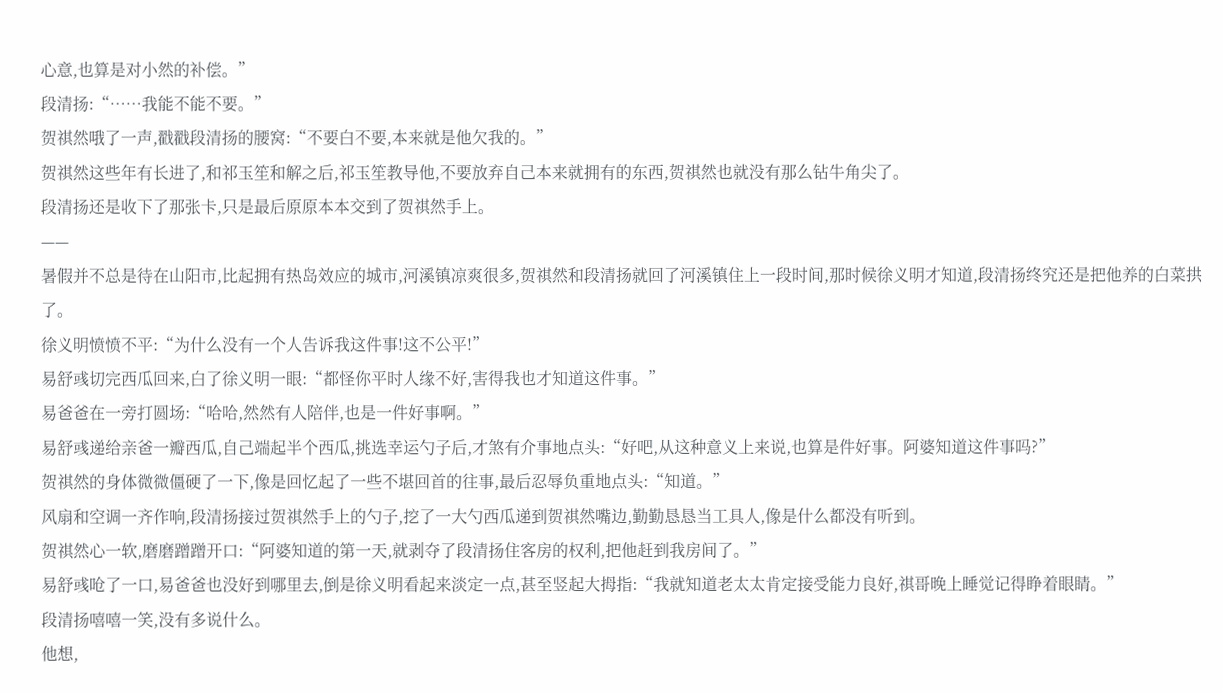心意,也算是对小然的补偿。”
段清扬:“……我能不能不要。”
贺祺然哦了一声,戳戳段清扬的腰窝:“不要白不要,本来就是他欠我的。”
贺祺然这些年有长进了,和祁玉笙和解之后,祁玉笙教导他,不要放弃自己本来就拥有的东西,贺祺然也就没有那么钻牛角尖了。
段清扬还是收下了那张卡,只是最后原原本本交到了贺祺然手上。
——
暑假并不总是待在山阳市,比起拥有热岛效应的城市,河溪镇凉爽很多,贺祺然和段清扬就回了河溪镇住上一段时间,那时候徐义明才知道,段清扬终究还是把他养的白菜拱了。
徐义明愤愤不平:“为什么没有一个人告诉我这件事!这不公平!”
易舒彧切完西瓜回来,白了徐义明一眼:“都怪你平时人缘不好,害得我也才知道这件事。”
易爸爸在一旁打圆场:“哈哈,然然有人陪伴,也是一件好事啊。”
易舒彧递给亲爸一瓣西瓜,自己端起半个西瓜,挑选幸运勺子后,才煞有介事地点头:“好吧,从这种意义上来说,也算是件好事。阿婆知道这件事吗?”
贺祺然的身体微微僵硬了一下,像是回忆起了一些不堪回首的往事,最后忍辱负重地点头:“知道。”
风扇和空调一齐作响,段清扬接过贺祺然手上的勺子,挖了一大勺西瓜递到贺祺然嘴边,勤勤恳恳当工具人,像是什么都没有听到。
贺祺然心一软,磨磨蹭蹭开口:“阿婆知道的第一天,就剥夺了段清扬住客房的权利,把他赶到我房间了。”
易舒彧呛了一口,易爸爸也没好到哪里去,倒是徐义明看起来淡定一点,甚至竖起大拇指:“我就知道老太太肯定接受能力良好,祺哥晚上睡觉记得睁着眼睛。”
段清扬嘻嘻一笑,没有多说什么。
他想,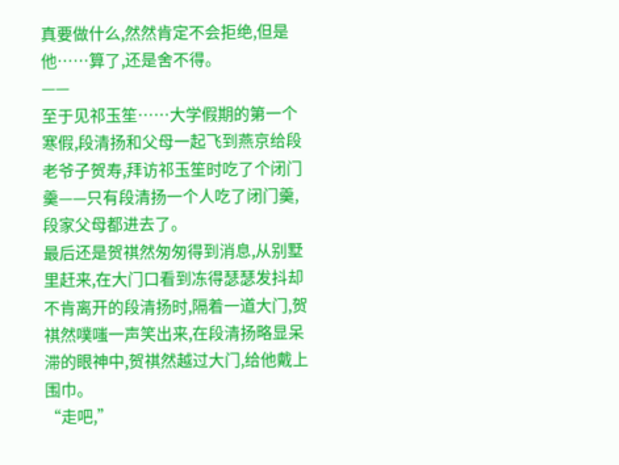真要做什么,然然肯定不会拒绝,但是他……算了,还是舍不得。
——
至于见祁玉笙……大学假期的第一个寒假,段清扬和父母一起飞到燕京给段老爷子贺寿,拜访祁玉笙时吃了个闭门羹——只有段清扬一个人吃了闭门羹,段家父母都进去了。
最后还是贺祺然匆匆得到消息,从别墅里赶来,在大门口看到冻得瑟瑟发抖却不肯离开的段清扬时,隔着一道大门,贺祺然噗嗤一声笑出来,在段清扬略显呆滞的眼神中,贺祺然越过大门,给他戴上围巾。
“走吧,”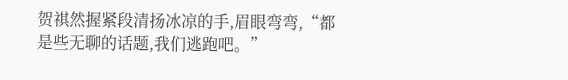贺祺然握紧段清扬冰凉的手,眉眼弯弯,“都是些无聊的话题,我们逃跑吧。”